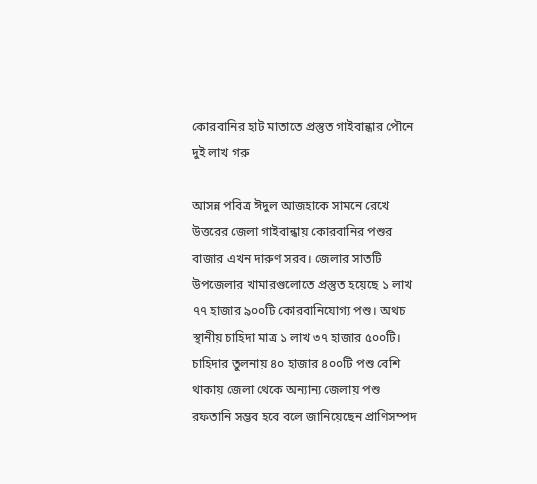কোরবানির হাট মাতাতে প্রস্তুত গাইবান্ধার পৌনে দুই লাখ গরু

আসন্ন পবিত্র ঈদুল আজহাকে সামনে রেখে উত্তরের জেলা গাইবান্ধায় কোরবানির পশুর বাজার এখন দারুণ সরব। জেলার সাতটি উপজেলার খামারগুলোতে প্রস্তুত হয়েছে ১ লাখ ৭৭ হাজার ৯০০টি কোরবানিযোগ্য পশু। অথচ স্থানীয় চাহিদা মাত্র ১ লাখ ৩৭ হাজার ৫০০টি। চাহিদার তুলনায় ৪০ হাজার ৪০০টি পশু বেশি থাকায় জেলা থেকে অন্যান্য জেলায় পশু রফতানি সম্ভব হবে বলে জানিয়েছেন প্রাণিসম্পদ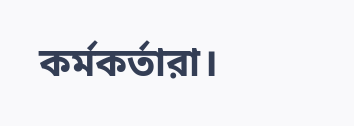কর্মকর্তারা।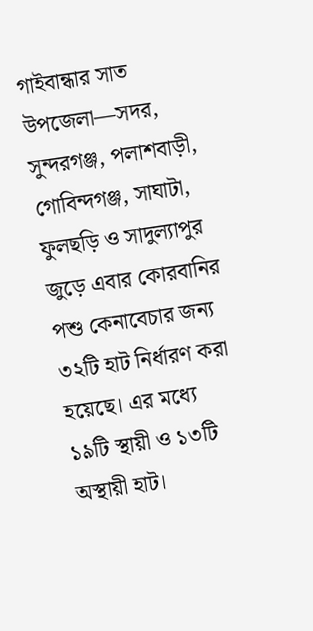গাইবান্ধার সাত উপজেলা—সদর, সুন্দরগঞ্জ, পলাশবাড়ী, গোবিন্দগঞ্জ, সাঘাটা, ফুলছড়ি ও সাদুল্যাপুর জুড়ে এবার কোরবানির পশু কেনাবেচার জন্য ৩২টি হাট নির্ধারণ করা হয়েছে। এর মধ্যে ১৯টি স্থায়ী ও ১৩টি অস্থায়ী হাট।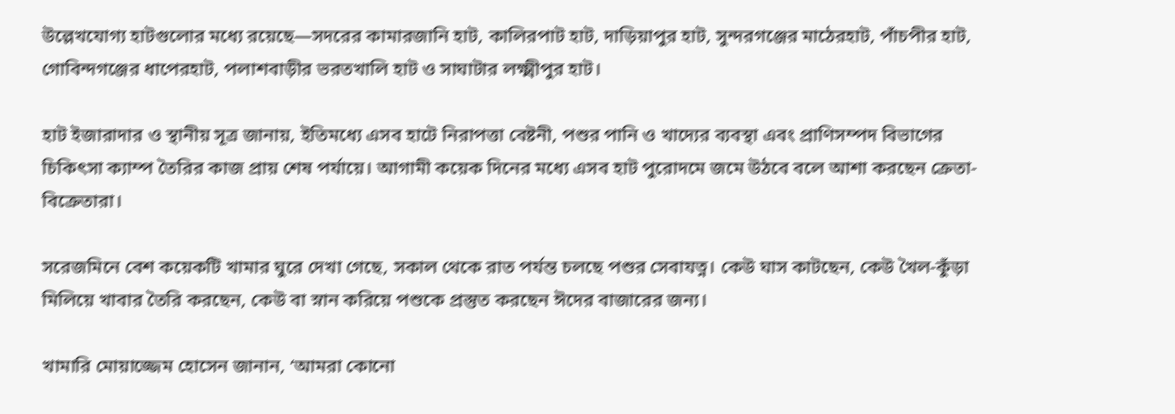উল্লেখযোগ্য হাটগুলোর মধ্যে রয়েছে—সদরের কামারজানি হাট, কালিরপাট হাট, দাড়িয়াপুর হাট, সুন্দরগঞ্জের মাঠেরহাট, পাঁচপীর হাট, গোবিন্দগঞ্জের ধাপেরহাট, পলাশবাড়ীর ভরতখালি হাট ও সাঘাটার লক্ষ্মীপুর হাট।

হাট ইজারাদার ও স্থানীয় সূত্র জানায়, ইতিমধ্যে এসব হাটে নিরাপত্তা বেষ্টনী, পশুর পানি ও খাদ্যের ব্যবস্থা এবং প্রাণিসম্পদ বিভাগের চিকিৎসা ক্যাম্প তৈরির কাজ প্রায় শেষ পর্যায়ে। আগামী কয়েক দিনের মধ্যে এসব হাট পুরোদমে জমে উঠবে বলে আশা করছেন ক্রেতা-বিক্রেতারা।

সরেজমিনে বেশ কয়েকটি খামার ঘুরে দেখা গেছে, সকাল থেকে রাত পর্যন্ত চলছে পশুর সেবাযত্ন। কেউ ঘাস কাটছেন, কেউ খৈল-কুঁড়া মিলিয়ে খাবার তৈরি করছেন, কেউ বা স্নান করিয়ে পশুকে প্রস্তুত করছেন ঈদের বাজারের জন্য।

খামারি মোয়াজ্জেম হোসেন জানান, ‘আমরা কোনো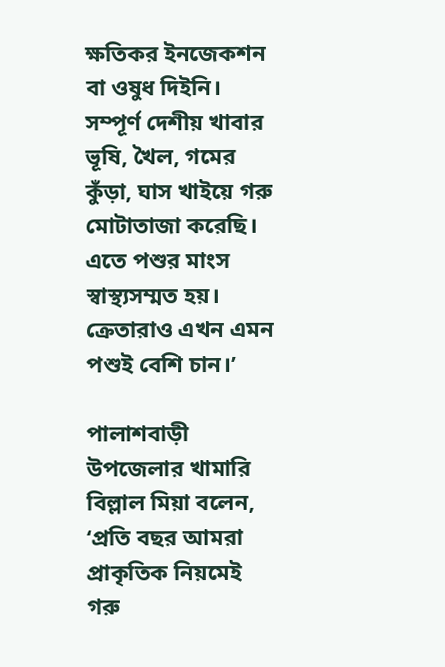ক্ষতিকর ইনজেকশন বা ওষুধ দিইনি। সম্পূর্ণ দেশীয় খাবার ভূষি, খৈল, গমের কুঁড়া, ঘাস খাইয়ে গরু মোটাতাজা করেছি। এতে পশুর মাংস স্বাস্থ্যসম্মত হয়। ক্রেতারাও এখন এমন পশুই বেশি চান।’

পালাশবাড়ী উপজেলার খামারি বিল্লাল মিয়া বলেন, ‘প্রতি বছর আমরা প্রাকৃতিক নিয়মেই গরু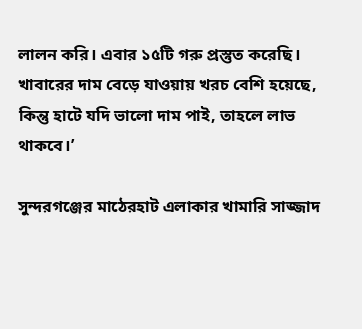লালন করি। এবার ১৫টি গরু প্রস্তুত করেছি। খাবারের দাম বেড়ে যাওয়ায় খরচ বেশি হয়েছে, কিন্তু হাটে যদি ভালো দাম পাই, তাহলে লাভ থাকবে।’

সুন্দরগঞ্জের মাঠেরহাট এলাকার খামারি সাজ্জাদ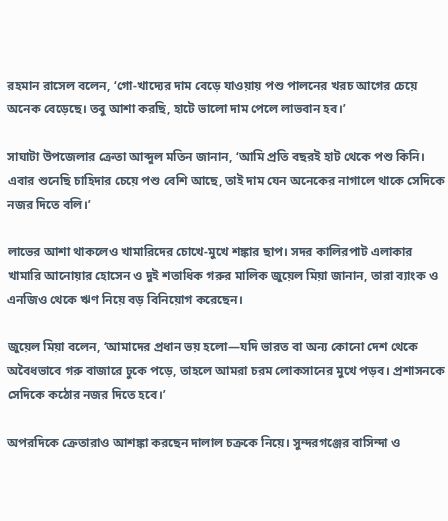রহমান রাসেল বলেন, ‘গো-খাদ্যের দাম বেড়ে যাওয়ায় পশু পালনের খরচ আগের চেয়ে অনেক বেড়েছে। তবু আশা করছি, হাটে ভালো দাম পেলে লাভবান হব।’

সাঘাটা উপজেলার ক্রেতা আব্দুল মতিন জানান, ‘আমি প্রতি বছরই হাট থেকে পশু কিনি। এবার শুনেছি চাহিদার চেয়ে পশু বেশি আছে, তাই দাম যেন অনেকের নাগালে থাকে সেদিকে নজর দিতে বলি।’

লাভের আশা থাকলেও খামারিদের চোখে-মুখে শঙ্কার ছাপ। সদর কালিরপাট এলাকার খামারি আনোয়ার হোসেন ও দুই শতাধিক গরুর মালিক জুয়েল মিয়া জানান, তারা ব্যাংক ও এনজিও থেকে ঋণ নিয়ে বড় বিনিয়োগ করেছেন।

জুয়েল মিয়া বলেন, ‘আমাদের প্রধান ভয় হলো—যদি ভারত বা অন্য কোনো দেশ থেকে অবৈধভাবে গরু বাজারে ঢুকে পড়ে, তাহলে আমরা চরম লোকসানের মুখে পড়ব। প্রশাসনকে সেদিকে কঠোর নজর দিতে হবে।’

অপরদিকে ক্রেতারাও আশঙ্কা করছেন দালাল চক্রকে নিয়ে। সুন্দরগঞ্জের বাসিন্দা ও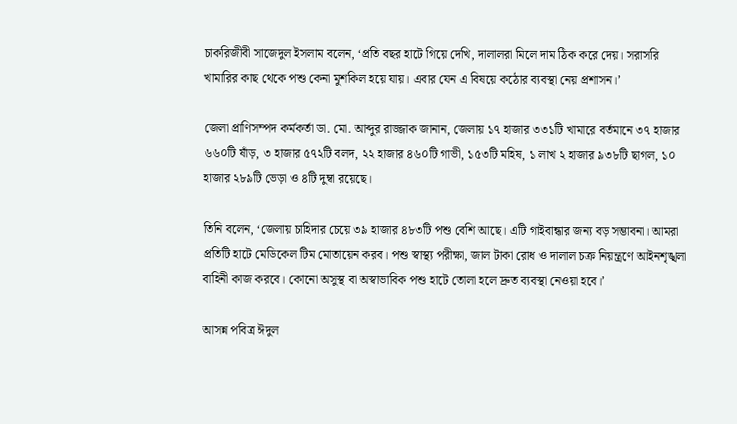চাকরিজীবী সাজেদুল ইসলাম বলেন, ‘প্রতি বছর হাটে গিয়ে দেখি, দালালরা মিলে দাম ঠিক করে দেয়। সরাসরি খামারির কাছ থেকে পশু কেনা মুশকিল হয়ে যায়। এবার যেন এ বিষয়ে কঠোর ব্যবস্থা নেয় প্রশাসন।’

জেলা প্রাণিসম্পদ কর্মকর্তা ডা. মো. আব্দুর রাজ্জাক জানান, জেলায় ১৭ হাজার ৩৩১টি খামারে বর্তমানে ৩৭ হাজার ৬৬০টি ষাঁড়, ৩ হাজার ৫৭২টি বলদ, ২২ হাজার ৪৬০টি গাভী, ১৫৩টি মহিষ, ১ লাখ ২ হাজার ৯৩৮টি ছাগল, ১০ হাজার ২৮৯টি ভেড়া ও ৪টি দুম্বা রয়েছে।

তিনি বলেন, ‘জেলায় চাহিদার চেয়ে ৩৯ হাজার ৪৮৩টি পশু বেশি আছে। এটি গাইবান্ধার জন্য বড় সম্ভাবনা। আমরা প্রতিটি হাটে মেডিকেল টিম মোতায়েন করব। পশু স্বাস্থ্য পরীক্ষা, জাল টাকা রোধ ও দালাল চক্র নিয়ন্ত্রণে আইনশৃঙ্খলা বাহিনী কাজ করবে। কোনো অসুস্থ বা অস্বাভাবিক পশু হাটে তোলা হলে দ্রুত ব্যবস্থা নেওয়া হবে।’

আসন্ন পবিত্র ঈদুল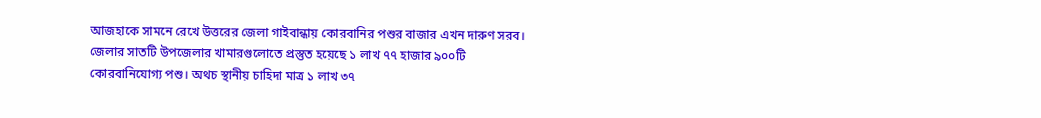আজহাকে সামনে রেখে উত্তরের জেলা গাইবান্ধায় কোরবানির পশুর বাজার এখন দারুণ সরব। জেলার সাতটি উপজেলার খামারগুলোতে প্রস্তুত হয়েছে ১ লাখ ৭৭ হাজার ৯০০টি কোরবানিযোগ্য পশু। অথচ স্থানীয় চাহিদা মাত্র ১ লাখ ৩৭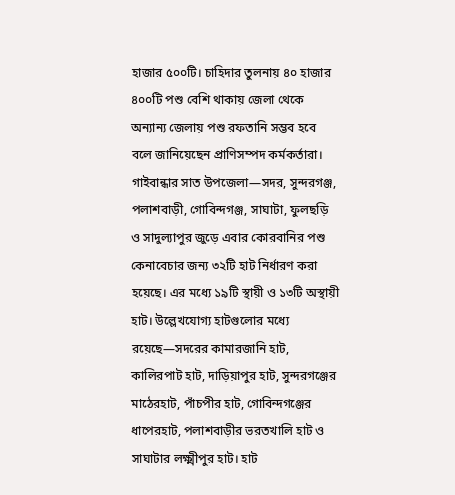হাজার ৫০০টি। চাহিদার তুলনায় ৪০ হাজার ৪০০টি পশু বেশি থাকায় জেলা থেকে অন্যান্য জেলায় পশু রফতানি সম্ভব হবে বলে জানিয়েছেন প্রাণিসম্পদ কর্মকর্তারা। গাইবান্ধার সাত উপজেলা—সদর, সুন্দরগঞ্জ, পলাশবাড়ী, গোবিন্দগঞ্জ, সাঘাটা, ফুলছড়ি ও সাদুল্যাপুর জুড়ে এবার কোরবানির পশু কেনাবেচার জন্য ৩২টি হাট নির্ধারণ করা হয়েছে। এর মধ্যে ১৯টি স্থায়ী ও ১৩টি অস্থায়ী হাট। উল্লেখযোগ্য হাটগুলোর মধ্যে রয়েছে—সদরের কামারজানি হাট, কালিরপাট হাট, দাড়িয়াপুর হাট, সুন্দরগঞ্জের মাঠেরহাট, পাঁচপীর হাট, গোবিন্দগঞ্জের ধাপেরহাট, পলাশবাড়ীর ভরতখালি হাট ও সাঘাটার লক্ষ্মীপুর হাট। হাট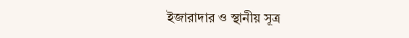ইজারাদার ও স্থানীয় সূত্র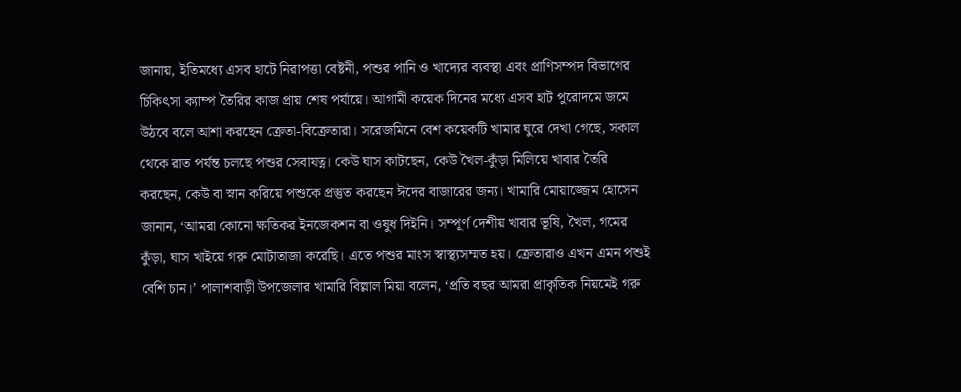জানায়, ইতিমধ্যে এসব হাটে নিরাপত্তা বেষ্টনী, পশুর পানি ও খাদ্যের ব্যবস্থা এবং প্রাণিসম্পদ বিভাগের চিকিৎসা ক্যাম্প তৈরির কাজ প্রায় শেষ পর্যায়ে। আগামী কয়েক দিনের মধ্যে এসব হাট পুরোদমে জমে উঠবে বলে আশা করছেন ক্রেতা-বিক্রেতারা। সরেজমিনে বেশ কয়েকটি খামার ঘুরে দেখা গেছে, সকাল থেকে রাত পর্যন্ত চলছে পশুর সেবাযত্ন। কেউ ঘাস কাটছেন, কেউ খৈল-কুঁড়া মিলিয়ে খাবার তৈরি করছেন, কেউ বা স্নান করিয়ে পশুকে প্রস্তুত করছেন ঈদের বাজারের জন্য। খামারি মোয়াজ্জেম হোসেন জানান, ‘আমরা কোনো ক্ষতিকর ইনজেকশন বা ওষুধ দিইনি। সম্পূর্ণ দেশীয় খাবার ভূষি, খৈল, গমের কুঁড়া, ঘাস খাইয়ে গরু মোটাতাজা করেছি। এতে পশুর মাংস স্বাস্থ্যসম্মত হয়। ক্রেতারাও এখন এমন পশুই বেশি চান।’ পালাশবাড়ী উপজেলার খামারি বিল্লাল মিয়া বলেন, ‘প্রতি বছর আমরা প্রাকৃতিক নিয়মেই গরু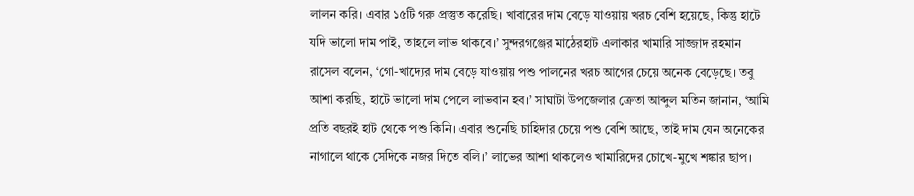লালন করি। এবার ১৫টি গরু প্রস্তুত করেছি। খাবারের দাম বেড়ে যাওয়ায় খরচ বেশি হয়েছে, কিন্তু হাটে যদি ভালো দাম পাই, তাহলে লাভ থাকবে।’ সুন্দরগঞ্জের মাঠেরহাট এলাকার খামারি সাজ্জাদ রহমান রাসেল বলেন, ‘গো-খাদ্যের দাম বেড়ে যাওয়ায় পশু পালনের খরচ আগের চেয়ে অনেক বেড়েছে। তবু আশা করছি, হাটে ভালো দাম পেলে লাভবান হব।’ সাঘাটা উপজেলার ক্রেতা আব্দুল মতিন জানান, ‘আমি প্রতি বছরই হাট থেকে পশু কিনি। এবার শুনেছি চাহিদার চেয়ে পশু বেশি আছে, তাই দাম যেন অনেকের নাগালে থাকে সেদিকে নজর দিতে বলি।’ লাভের আশা থাকলেও খামারিদের চোখে-মুখে শঙ্কার ছাপ।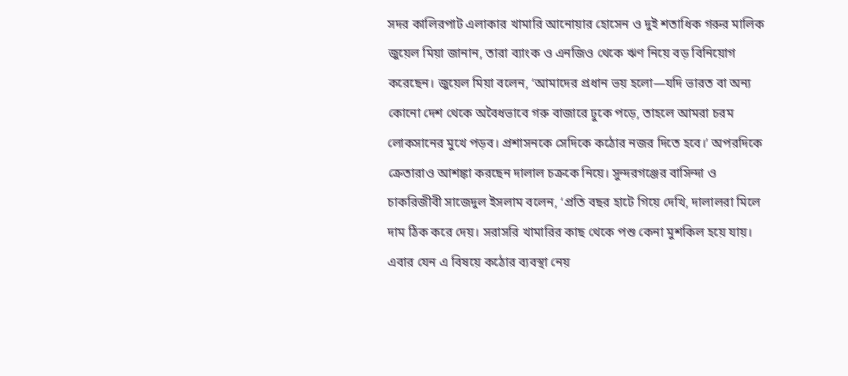সদর কালিরপাট এলাকার খামারি আনোয়ার হোসেন ও দুই শতাধিক গরুর মালিক জুয়েল মিয়া জানান, তারা ব্যাংক ও এনজিও থেকে ঋণ নিয়ে বড় বিনিয়োগ করেছেন। জুয়েল মিয়া বলেন, ‘আমাদের প্রধান ভয় হলো—যদি ভারত বা অন্য কোনো দেশ থেকে অবৈধভাবে গরু বাজারে ঢুকে পড়ে, তাহলে আমরা চরম লোকসানের মুখে পড়ব। প্রশাসনকে সেদিকে কঠোর নজর দিতে হবে।’ অপরদিকে ক্রেতারাও আশঙ্কা করছেন দালাল চক্রকে নিয়ে। সুন্দরগঞ্জের বাসিন্দা ও চাকরিজীবী সাজেদুল ইসলাম বলেন, ‘প্রতি বছর হাটে গিয়ে দেখি, দালালরা মিলে দাম ঠিক করে দেয়। সরাসরি খামারির কাছ থেকে পশু কেনা মুশকিল হয়ে যায়। এবার যেন এ বিষয়ে কঠোর ব্যবস্থা নেয়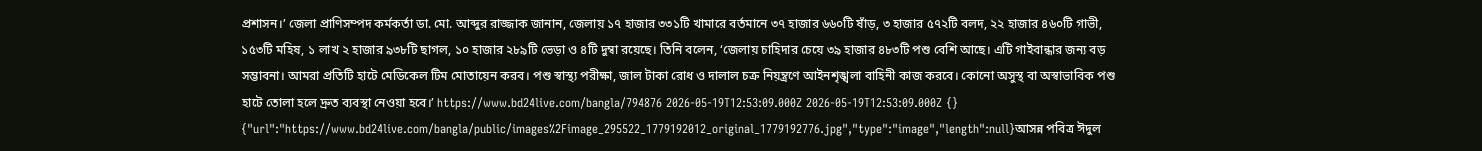প্রশাসন।’ জেলা প্রাণিসম্পদ কর্মকর্তা ডা. মো. আব্দুর রাজ্জাক জানান, জেলায় ১৭ হাজার ৩৩১টি খামারে বর্তমানে ৩৭ হাজার ৬৬০টি ষাঁড়, ৩ হাজার ৫৭২টি বলদ, ২২ হাজার ৪৬০টি গাভী, ১৫৩টি মহিষ, ১ লাখ ২ হাজার ৯৩৮টি ছাগল, ১০ হাজার ২৮৯টি ভেড়া ও ৪টি দুম্বা রয়েছে। তিনি বলেন, ‘জেলায় চাহিদার চেয়ে ৩৯ হাজার ৪৮৩টি পশু বেশি আছে। এটি গাইবান্ধার জন্য বড় সম্ভাবনা। আমরা প্রতিটি হাটে মেডিকেল টিম মোতায়েন করব। পশু স্বাস্থ্য পরীক্ষা, জাল টাকা রোধ ও দালাল চক্র নিয়ন্ত্রণে আইনশৃঙ্খলা বাহিনী কাজ করবে। কোনো অসুস্থ বা অস্বাভাবিক পশু হাটে তোলা হলে দ্রুত ব্যবস্থা নেওয়া হবে।’ https://www.bd24live.com/bangla/794876 2026-05-19T12:53:09.000Z 2026-05-19T12:53:09.000Z {} {"url":"https://www.bd24live.com/bangla/public/images%2Fimage_295522_1779192012_original_1779192776.jpg","type":"image","length":null}আসন্ন পবিত্র ঈদুল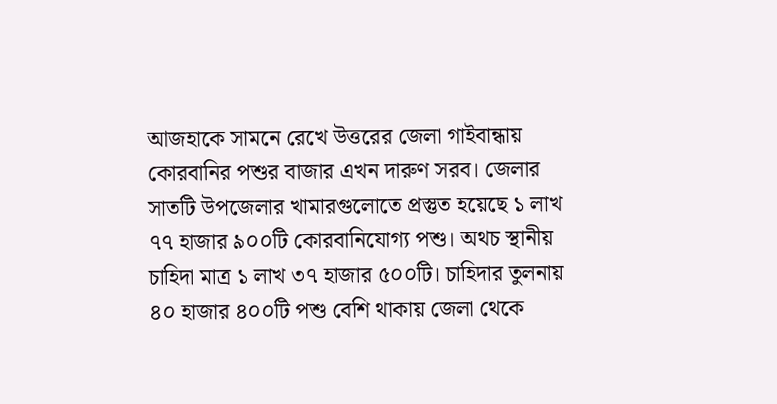আজহাকে সামনে রেখে উত্তরের জেলা গাইবান্ধায় কোরবানির পশুর বাজার এখন দারুণ সরব। জেলার সাতটি উপজেলার খামারগুলোতে প্রস্তুত হয়েছে ১ লাখ ৭৭ হাজার ৯০০টি কোরবানিযোগ্য পশু। অথচ স্থানীয় চাহিদা মাত্র ১ লাখ ৩৭ হাজার ৫০০টি। চাহিদার তুলনায় ৪০ হাজার ৪০০টি পশু বেশি থাকায় জেলা থেকে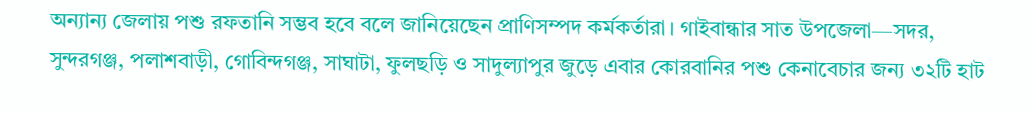অন্যান্য জেলায় পশু রফতানি সম্ভব হবে বলে জানিয়েছেন প্রাণিসম্পদ কর্মকর্তারা। গাইবান্ধার সাত উপজেলা—সদর, সুন্দরগঞ্জ, পলাশবাড়ী, গোবিন্দগঞ্জ, সাঘাটা, ফুলছড়ি ও সাদুল্যাপুর জুড়ে এবার কোরবানির পশু কেনাবেচার জন্য ৩২টি হাট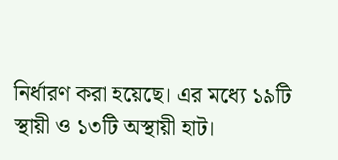নির্ধারণ করা হয়েছে। এর মধ্যে ১৯টি স্থায়ী ও ১৩টি অস্থায়ী হাট।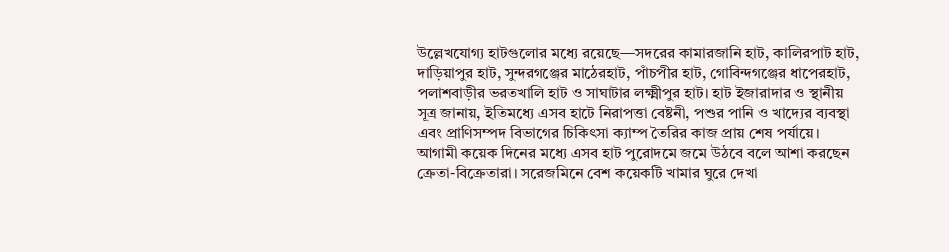উল্লেখযোগ্য হাটগুলোর মধ্যে রয়েছে—সদরের কামারজানি হাট, কালিরপাট হাট, দাড়িয়াপুর হাট, সুন্দরগঞ্জের মাঠেরহাট, পাঁচপীর হাট, গোবিন্দগঞ্জের ধাপেরহাট, পলাশবাড়ীর ভরতখালি হাট ও সাঘাটার লক্ষ্মীপুর হাট। হাট ইজারাদার ও স্থানীয় সূত্র জানায়, ইতিমধ্যে এসব হাটে নিরাপত্তা বেষ্টনী, পশুর পানি ও খাদ্যের ব্যবস্থা এবং প্রাণিসম্পদ বিভাগের চিকিৎসা ক্যাম্প তৈরির কাজ প্রায় শেষ পর্যায়ে। আগামী কয়েক দিনের মধ্যে এসব হাট পুরোদমে জমে উঠবে বলে আশা করছেন ক্রেতা-বিক্রেতারা। সরেজমিনে বেশ কয়েকটি খামার ঘুরে দেখা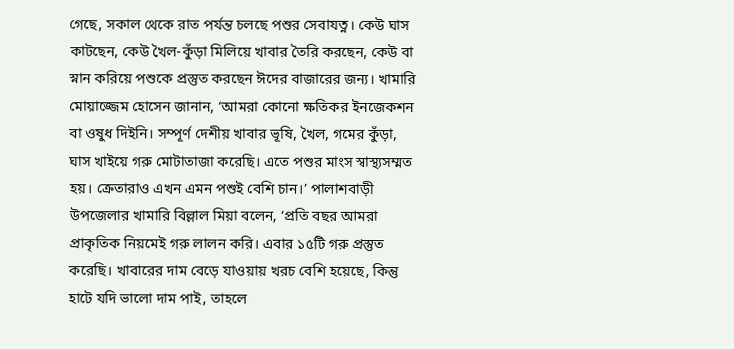গেছে, সকাল থেকে রাত পর্যন্ত চলছে পশুর সেবাযত্ন। কেউ ঘাস কাটছেন, কেউ খৈল-কুঁড়া মিলিয়ে খাবার তৈরি করছেন, কেউ বা স্নান করিয়ে পশুকে প্রস্তুত করছেন ঈদের বাজারের জন্য। খামারি মোয়াজ্জেম হোসেন জানান, ‘আমরা কোনো ক্ষতিকর ইনজেকশন বা ওষুধ দিইনি। সম্পূর্ণ দেশীয় খাবার ভূষি, খৈল, গমের কুঁড়া, ঘাস খাইয়ে গরু মোটাতাজা করেছি। এতে পশুর মাংস স্বাস্থ্যসম্মত হয়। ক্রেতারাও এখন এমন পশুই বেশি চান।’ পালাশবাড়ী উপজেলার খামারি বিল্লাল মিয়া বলেন, ‘প্রতি বছর আমরা প্রাকৃতিক নিয়মেই গরু লালন করি। এবার ১৫টি গরু প্রস্তুত করেছি। খাবারের দাম বেড়ে যাওয়ায় খরচ বেশি হয়েছে, কিন্তু হাটে যদি ভালো দাম পাই, তাহলে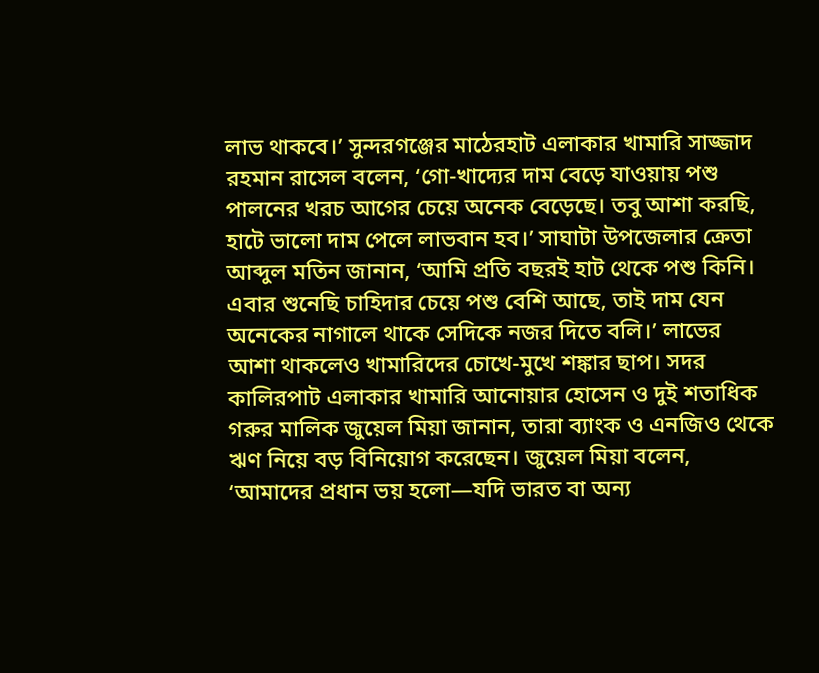লাভ থাকবে।’ সুন্দরগঞ্জের মাঠেরহাট এলাকার খামারি সাজ্জাদ রহমান রাসেল বলেন, ‘গো-খাদ্যের দাম বেড়ে যাওয়ায় পশু পালনের খরচ আগের চেয়ে অনেক বেড়েছে। তবু আশা করছি, হাটে ভালো দাম পেলে লাভবান হব।’ সাঘাটা উপজেলার ক্রেতা আব্দুল মতিন জানান, ‘আমি প্রতি বছরই হাট থেকে পশু কিনি। এবার শুনেছি চাহিদার চেয়ে পশু বেশি আছে, তাই দাম যেন অনেকের নাগালে থাকে সেদিকে নজর দিতে বলি।’ লাভের আশা থাকলেও খামারিদের চোখে-মুখে শঙ্কার ছাপ। সদর কালিরপাট এলাকার খামারি আনোয়ার হোসেন ও দুই শতাধিক গরুর মালিক জুয়েল মিয়া জানান, তারা ব্যাংক ও এনজিও থেকে ঋণ নিয়ে বড় বিনিয়োগ করেছেন। জুয়েল মিয়া বলেন, ‘আমাদের প্রধান ভয় হলো—যদি ভারত বা অন্য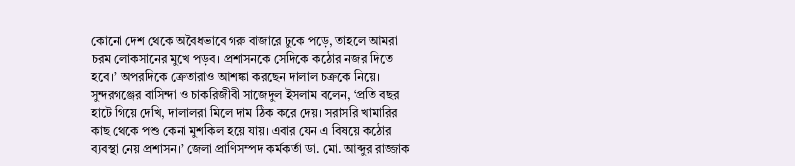কোনো দেশ থেকে অবৈধভাবে গরু বাজারে ঢুকে পড়ে, তাহলে আমরা চরম লোকসানের মুখে পড়ব। প্রশাসনকে সেদিকে কঠোর নজর দিতে হবে।’ অপরদিকে ক্রেতারাও আশঙ্কা করছেন দালাল চক্রকে নিয়ে। সুন্দরগঞ্জের বাসিন্দা ও চাকরিজীবী সাজেদুল ইসলাম বলেন, ‘প্রতি বছর হাটে গিয়ে দেখি, দালালরা মিলে দাম ঠিক করে দেয়। সরাসরি খামারির কাছ থেকে পশু কেনা মুশকিল হয়ে যায়। এবার যেন এ বিষয়ে কঠোর ব্যবস্থা নেয় প্রশাসন।’ জেলা প্রাণিসম্পদ কর্মকর্তা ডা. মো. আব্দুর রাজ্জাক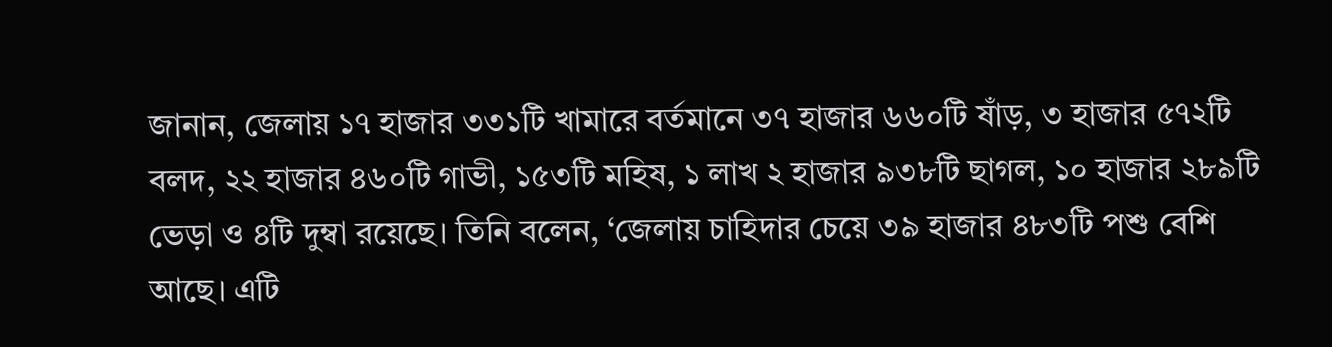জানান, জেলায় ১৭ হাজার ৩৩১টি খামারে বর্তমানে ৩৭ হাজার ৬৬০টি ষাঁড়, ৩ হাজার ৫৭২টি বলদ, ২২ হাজার ৪৬০টি গাভী, ১৫৩টি মহিষ, ১ লাখ ২ হাজার ৯৩৮টি ছাগল, ১০ হাজার ২৮৯টি ভেড়া ও ৪টি দুম্বা রয়েছে। তিনি বলেন, ‘জেলায় চাহিদার চেয়ে ৩৯ হাজার ৪৮৩টি পশু বেশি আছে। এটি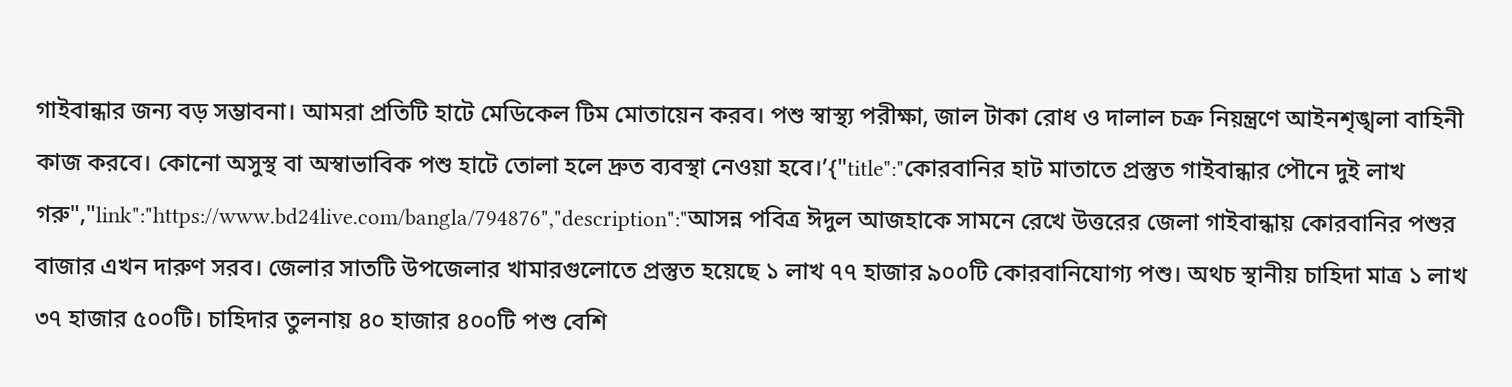গাইবান্ধার জন্য বড় সম্ভাবনা। আমরা প্রতিটি হাটে মেডিকেল টিম মোতায়েন করব। পশু স্বাস্থ্য পরীক্ষা, জাল টাকা রোধ ও দালাল চক্র নিয়ন্ত্রণে আইনশৃঙ্খলা বাহিনী কাজ করবে। কোনো অসুস্থ বা অস্বাভাবিক পশু হাটে তোলা হলে দ্রুত ব্যবস্থা নেওয়া হবে।’{"title":"কোরবানির হাট মাতাতে প্রস্তুত গাইবান্ধার পৌনে দুই লাখ গরু","link":"https://www.bd24live.com/bangla/794876","description":"আসন্ন পবিত্র ঈদুল আজহাকে সামনে রেখে উত্তরের জেলা গাইবান্ধায় কোরবানির পশুর বাজার এখন দারুণ সরব। জেলার সাতটি উপজেলার খামারগুলোতে প্রস্তুত হয়েছে ১ লাখ ৭৭ হাজার ৯০০টি কোরবানিযোগ্য পশু। অথচ স্থানীয় চাহিদা মাত্র ১ লাখ ৩৭ হাজার ৫০০টি। চাহিদার তুলনায় ৪০ হাজার ৪০০টি পশু বেশি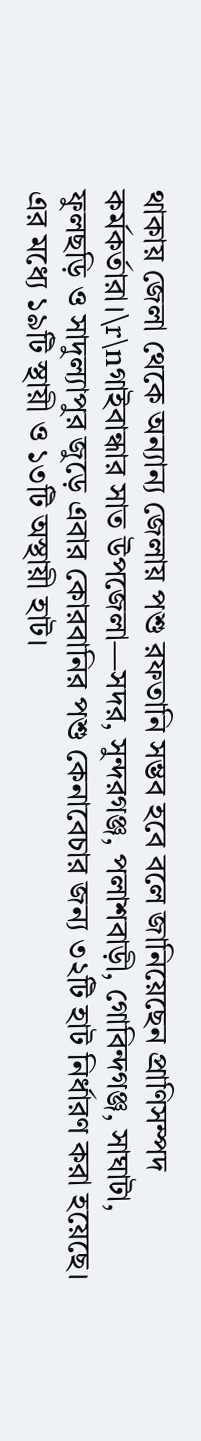থাকায় জেলা থেকে অন্যান্য জেলায় পশু রফতানি সম্ভব হবে বলে জানিয়েছেন প্রাণিসম্পদ কর্মকর্তারা।\r\nগাইবান্ধার সাত উপজেলা—সদর, সুন্দরগঞ্জ, পলাশবাড়ী, গোবিন্দগঞ্জ, সাঘাটা, ফুলছড়ি ও সাদুল্যাপুর জুড়ে এবার কোরবানির পশু কেনাবেচার জন্য ৩২টি হাট নির্ধারণ করা হয়েছে। এর মধ্যে ১৯টি স্থায়ী ও ১৩টি অস্থায়ী হাট।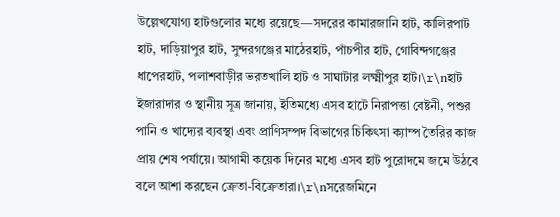উল্লেখযোগ্য হাটগুলোর মধ্যে রয়েছে—সদরের কামারজানি হাট, কালিরপাট হাট, দাড়িয়াপুর হাট, সুন্দরগঞ্জের মাঠেরহাট, পাঁচপীর হাট, গোবিন্দগঞ্জের ধাপেরহাট, পলাশবাড়ীর ভরতখালি হাট ও সাঘাটার লক্ষ্মীপুর হাট।\r\nহাট ইজারাদার ও স্থানীয় সূত্র জানায়, ইতিমধ্যে এসব হাটে নিরাপত্তা বেষ্টনী, পশুর পানি ও খাদ্যের ব্যবস্থা এবং প্রাণিসম্পদ বিভাগের চিকিৎসা ক্যাম্প তৈরির কাজ প্রায় শেষ পর্যায়ে। আগামী কয়েক দিনের মধ্যে এসব হাট পুরোদমে জমে উঠবে বলে আশা করছেন ক্রেতা-বিক্রেতারা।\r\nসরেজমিনে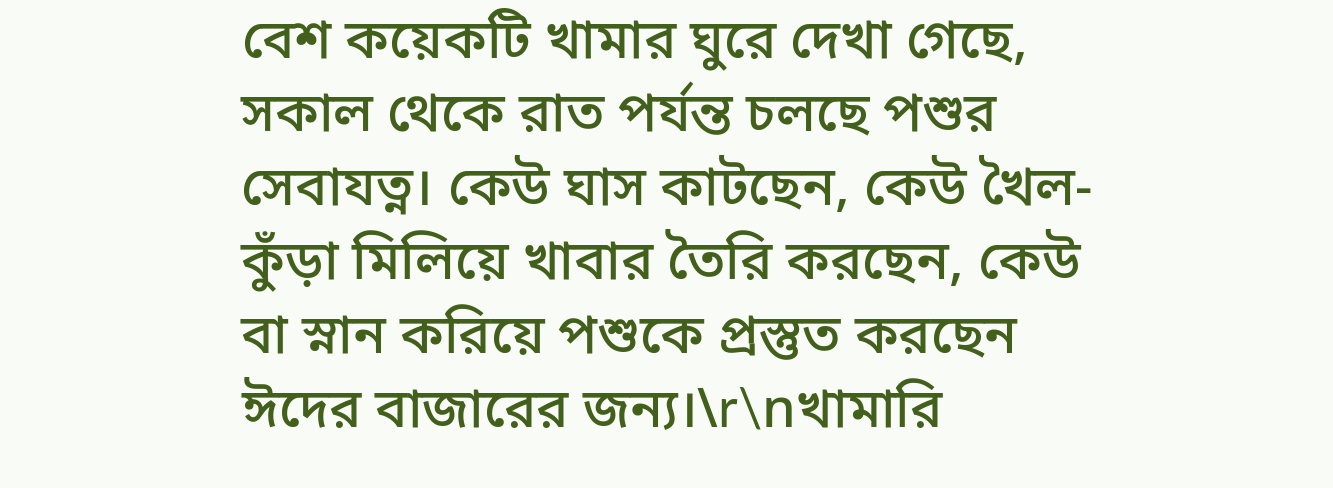বেশ কয়েকটি খামার ঘুরে দেখা গেছে, সকাল থেকে রাত পর্যন্ত চলছে পশুর সেবাযত্ন। কেউ ঘাস কাটছেন, কেউ খৈল-কুঁড়া মিলিয়ে খাবার তৈরি করছেন, কেউ বা স্নান করিয়ে পশুকে প্রস্তুত করছেন ঈদের বাজারের জন্য।\r\nখামারি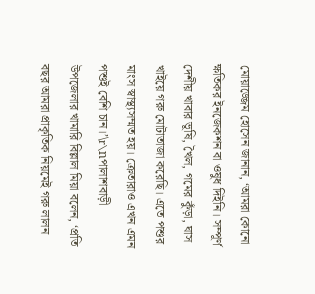মোয়াজ্জেম হোসেন জানান, ‘আমরা কোনো ক্ষতিকর ইনজেকশন বা ওষুধ দিইনি। সম্পূর্ণ দেশীয় খাবার ভূষি, খৈল, গমের কুঁড়া, ঘাস খাইয়ে গরু মোটাতাজা করেছি। এতে পশুর মাংস স্বাস্থ্যসম্মত হয়। ক্রেতারাও এখন এমন পশুই বেশি চান।’\r\nপালাশবাড়ী উপজেলার খামারি বিল্লাল মিয়া বলেন, ‘প্রতি বছর আমরা প্রাকৃতিক নিয়মেই গরু লালন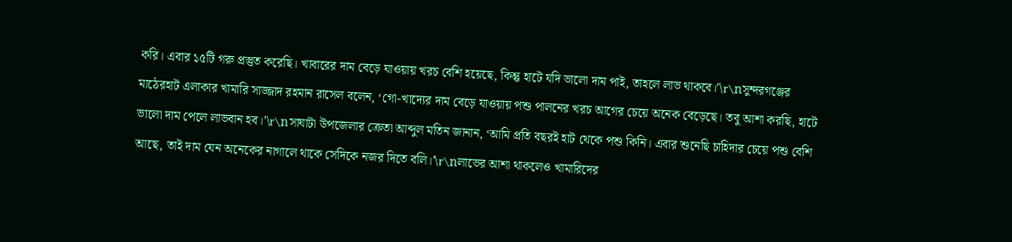করি। এবার ১৫টি গরু প্রস্তুত করেছি। খাবারের দাম বেড়ে যাওয়ায় খরচ বেশি হয়েছে, কিন্তু হাটে যদি ভালো দাম পাই, তাহলে লাভ থাকবে।’\r\nসুন্দরগঞ্জের মাঠেরহাট এলাকার খামারি সাজ্জাদ রহমান রাসেল বলেন, ‘গো-খাদ্যের দাম বেড়ে যাওয়ায় পশু পালনের খরচ আগের চেয়ে অনেক বেড়েছে। তবু আশা করছি, হাটে ভালো দাম পেলে লাভবান হব।’\r\nসাঘাটা উপজেলার ক্রেতা আব্দুল মতিন জানান, ‘আমি প্রতি বছরই হাট থেকে পশু কিনি। এবার শুনেছি চাহিদার চেয়ে পশু বেশি আছে, তাই দাম যেন অনেকের নাগালে থাকে সেদিকে নজর দিতে বলি।’\r\nলাভের আশা থাকলেও খামারিদের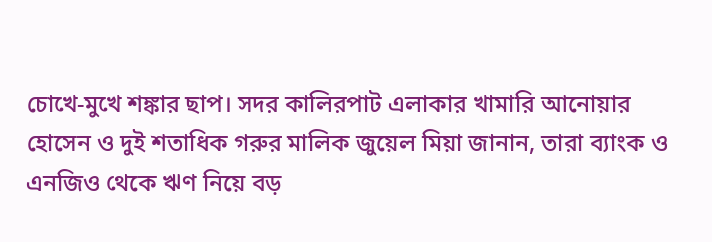চোখে-মুখে শঙ্কার ছাপ। সদর কালিরপাট এলাকার খামারি আনোয়ার হোসেন ও দুই শতাধিক গরুর মালিক জুয়েল মিয়া জানান, তারা ব্যাংক ও এনজিও থেকে ঋণ নিয়ে বড়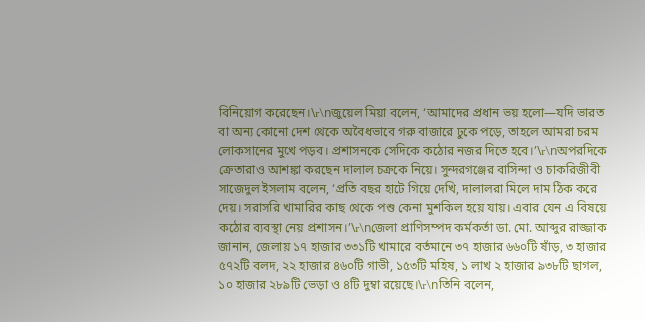বিনিয়োগ করেছেন।\r\nজুয়েল মিয়া বলেন, ‘আমাদের প্রধান ভয় হলো—যদি ভারত বা অন্য কোনো দেশ থেকে অবৈধভাবে গরু বাজারে ঢুকে পড়ে, তাহলে আমরা চরম লোকসানের মুখে পড়ব। প্রশাসনকে সেদিকে কঠোর নজর দিতে হবে।’\r\nঅপরদিকে ক্রেতারাও আশঙ্কা করছেন দালাল চক্রকে নিয়ে। সুন্দরগঞ্জের বাসিন্দা ও চাকরিজীবী সাজেদুল ইসলাম বলেন, ‘প্রতি বছর হাটে গিয়ে দেখি, দালালরা মিলে দাম ঠিক করে দেয়। সরাসরি খামারির কাছ থেকে পশু কেনা মুশকিল হয়ে যায়। এবার যেন এ বিষয়ে কঠোর ব্যবস্থা নেয় প্রশাসন।’\r\nজেলা প্রাণিসম্পদ কর্মকর্তা ডা. মো. আব্দুর রাজ্জাক জানান, জেলায় ১৭ হাজার ৩৩১টি খামারে বর্তমানে ৩৭ হাজার ৬৬০টি ষাঁড়, ৩ হাজার ৫৭২টি বলদ, ২২ হাজার ৪৬০টি গাভী, ১৫৩টি মহিষ, ১ লাখ ২ হাজার ৯৩৮টি ছাগল, ১০ হাজার ২৮৯টি ভেড়া ও ৪টি দুম্বা রয়েছে।\r\nতিনি বলেন,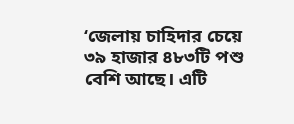‘জেলায় চাহিদার চেয়ে ৩৯ হাজার ৪৮৩টি পশু বেশি আছে। এটি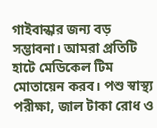গাইবান্ধার জন্য বড় সম্ভাবনা। আমরা প্রতিটি হাটে মেডিকেল টিম মোতায়েন করব। পশু স্বাস্থ্য পরীক্ষা, জাল টাকা রোধ ও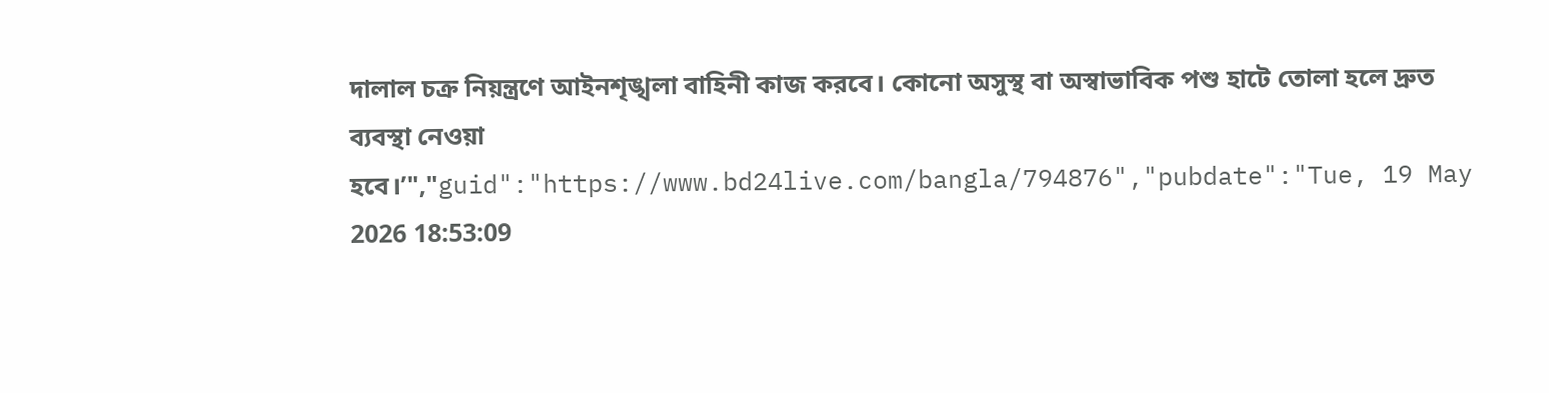দালাল চক্র নিয়ন্ত্রণে আইনশৃঙ্খলা বাহিনী কাজ করবে। কোনো অসুস্থ বা অস্বাভাবিক পশু হাটে তোলা হলে দ্রুত ব্যবস্থা নেওয়া হবে।’","guid":"https://www.bd24live.com/bangla/794876","pubdate":"Tue, 19 May 2026 18:53:09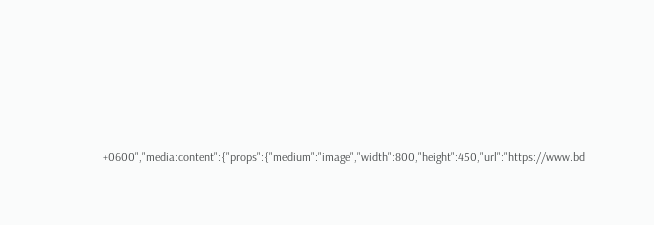+0600","media:content":{"props":{"medium":"image","width":800,"height":450,"url":"https://www.bd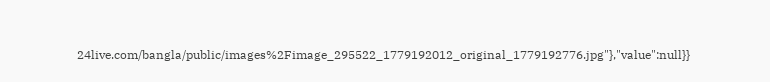24live.com/bangla/public/images%2Fimage_295522_1779192012_original_1779192776.jpg"},"value":null}}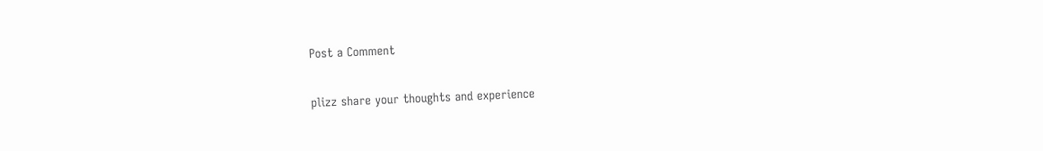Post a Comment

plizz share your thoughts and experience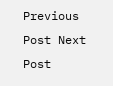Previous Post Next Post